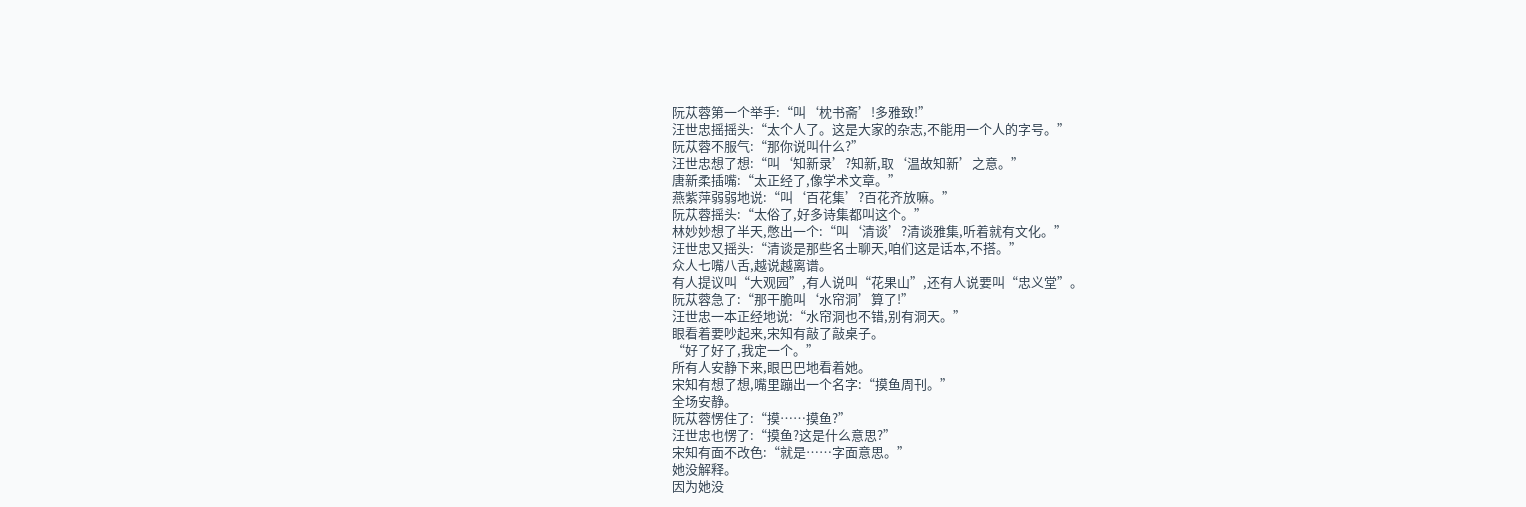阮苁蓉第一个举手:“叫‘枕书斋’!多雅致!”
汪世忠摇摇头:“太个人了。这是大家的杂志,不能用一个人的字号。”
阮苁蓉不服气:“那你说叫什么?”
汪世忠想了想:“叫‘知新录’?知新,取‘温故知新’之意。”
唐新柔插嘴:“太正经了,像学术文章。”
燕紫萍弱弱地说:“叫‘百花集’?百花齐放嘛。”
阮苁蓉摇头:“太俗了,好多诗集都叫这个。”
林妙妙想了半天,憋出一个:“叫‘清谈’?清谈雅集,听着就有文化。”
汪世忠又摇头:“清谈是那些名士聊天,咱们这是话本,不搭。”
众人七嘴八舌,越说越离谱。
有人提议叫“大观园”,有人说叫“花果山”,还有人说要叫“忠义堂”。
阮苁蓉急了:“那干脆叫‘水帘洞’算了!”
汪世忠一本正经地说:“水帘洞也不错,别有洞天。”
眼看着要吵起来,宋知有敲了敲桌子。
“好了好了,我定一个。”
所有人安静下来,眼巴巴地看着她。
宋知有想了想,嘴里蹦出一个名字:“摸鱼周刊。”
全场安静。
阮苁蓉愣住了:“摸……摸鱼?”
汪世忠也愣了:“摸鱼?这是什么意思?”
宋知有面不改色:“就是……字面意思。”
她没解释。
因为她没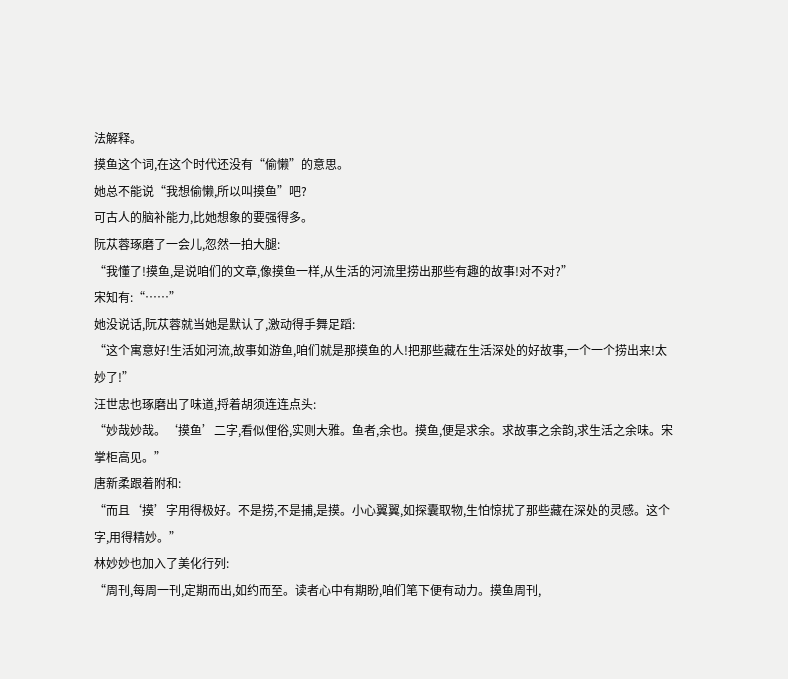法解释。
摸鱼这个词,在这个时代还没有“偷懒”的意思。
她总不能说“我想偷懒,所以叫摸鱼”吧?
可古人的脑补能力,比她想象的要强得多。
阮苁蓉琢磨了一会儿,忽然一拍大腿:
“我懂了!摸鱼,是说咱们的文章,像摸鱼一样,从生活的河流里捞出那些有趣的故事!对不对?”
宋知有:“……”
她没说话,阮苁蓉就当她是默认了,激动得手舞足蹈:
“这个寓意好!生活如河流,故事如游鱼,咱们就是那摸鱼的人!把那些藏在生活深处的好故事,一个一个捞出来!太妙了!”
汪世忠也琢磨出了味道,捋着胡须连连点头:
“妙哉妙哉。‘摸鱼’二字,看似俚俗,实则大雅。鱼者,余也。摸鱼,便是求余。求故事之余韵,求生活之余味。宋掌柜高见。”
唐新柔跟着附和:
“而且‘摸’字用得极好。不是捞,不是捕,是摸。小心翼翼,如探囊取物,生怕惊扰了那些藏在深处的灵感。这个字,用得精妙。”
林妙妙也加入了美化行列:
“周刊,每周一刊,定期而出,如约而至。读者心中有期盼,咱们笔下便有动力。摸鱼周刊,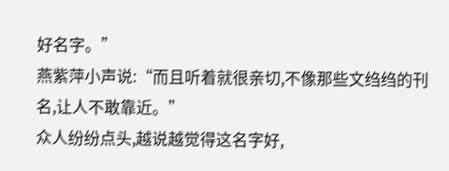好名字。”
燕紫萍小声说:“而且听着就很亲切,不像那些文绉绉的刊名,让人不敢靠近。”
众人纷纷点头,越说越觉得这名字好,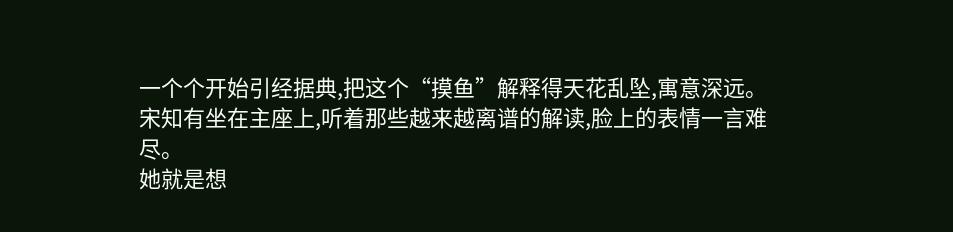一个个开始引经据典,把这个“摸鱼”解释得天花乱坠,寓意深远。
宋知有坐在主座上,听着那些越来越离谱的解读,脸上的表情一言难尽。
她就是想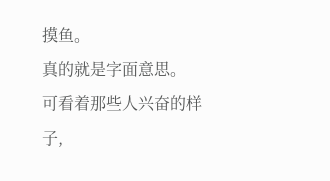摸鱼。
真的就是字面意思。
可看着那些人兴奋的样子,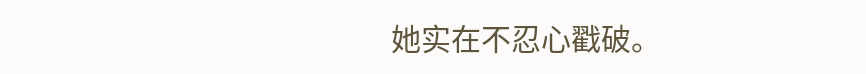她实在不忍心戳破。